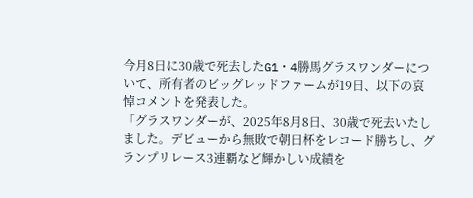今月8日に30歳で死去したG1・4勝馬グラスワンダーについて、所有者のビッグレッドファームが19日、以下の哀悼コメントを発表した。
「グラスワンダーが、2025年8月8日、30歳で死去いたしました。デビューから無敗で朝日杯をレコード勝ちし、グランプリレース3連覇など輝かしい成績を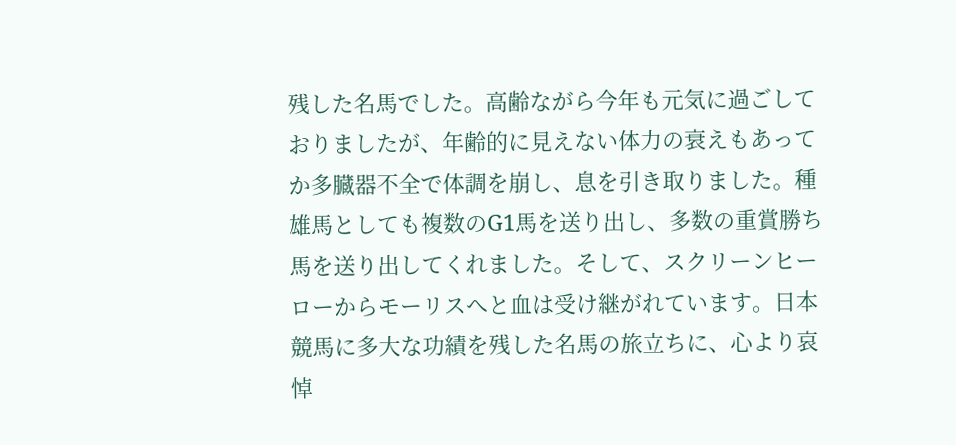残した名馬でした。高齢ながら今年も元気に過ごしておりましたが、年齢的に見えない体力の衰えもあってか多臓器不全で体調を崩し、息を引き取りました。種雄馬としても複数のG1馬を送り出し、多数の重賞勝ち馬を送り出してくれました。そして、スクリーンヒーローからモーリスへと血は受け継がれています。日本競馬に多大な功績を残した名馬の旅立ちに、心より哀悼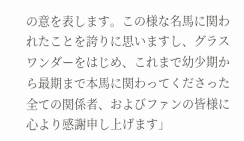の意を表します。この様な名馬に関われたことを誇りに思いますし、グラスワンダーをはじめ、これまで幼少期から最期まで本馬に関わってくださった全ての関係者、およびファンの皆様に心より感謝申し上げます」